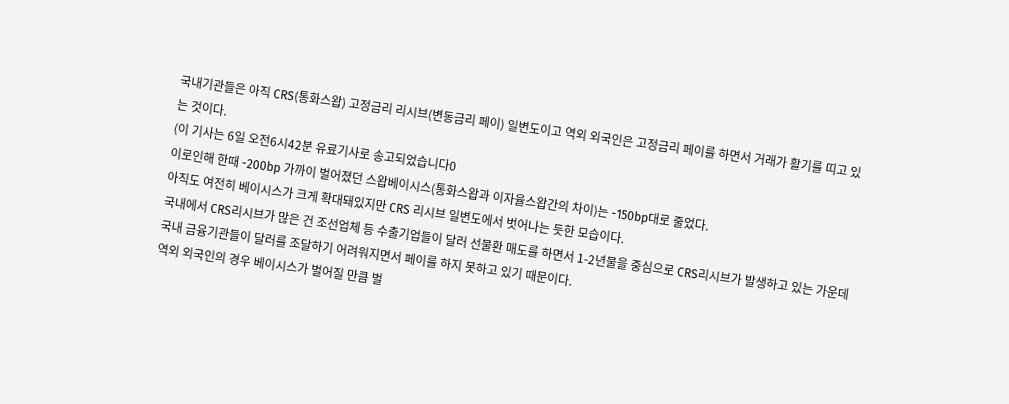국내기관들은 아직 CRS(통화스왑) 고정금리 리시브(변동금리 페이) 일변도이고 역외 외국인은 고정금리 페이를 하면서 거래가 활기를 띠고 있는 것이다.
(이 기사는 6일 오전6시42분 유료기사로 송고되었습니다0
이로인해 한때 -200bp 가까이 벌어졌던 스왑베이시스(통화스왑과 이자율스왑간의 차이)는 -150bp대로 줄었다.
아직도 여전히 베이시스가 크게 확대돼있지만 CRS 리시브 일변도에서 벗어나는 듯한 모습이다.
국내에서 CRS리시브가 많은 건 조선업체 등 수출기업들이 달러 선물환 매도를 하면서 1-2년물을 중심으로 CRS리시브가 발생하고 있는 가운데 국내 금융기관들이 달러를 조달하기 어려워지면서 페이를 하지 못하고 있기 때문이다.
역외 외국인의 경우 베이시스가 벌어질 만큼 벌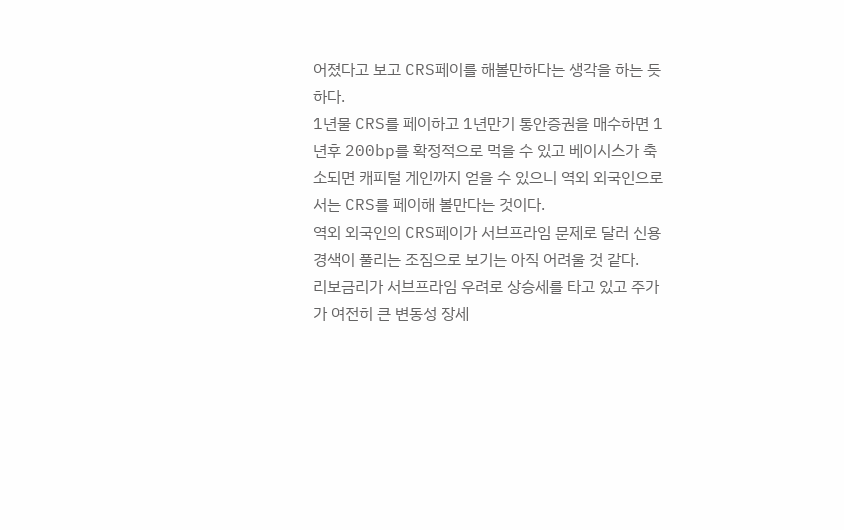어졌다고 보고 CRS페이를 해볼만하다는 생각을 하는 듯하다.
1년물 CRS를 페이하고 1년만기 통안증권을 매수하면 1년후 200bp를 확정적으로 먹을 수 있고 베이시스가 축소되면 캐피털 게인까지 얻을 수 있으니 역외 외국인으로서는 CRS를 페이해 볼만다는 것이다.
역외 외국인의 CRS페이가 서브프라임 문제로 달러 신용경색이 풀리는 조짐으로 보기는 아직 어려울 것 같다.
리보금리가 서브프라임 우려로 상승세를 타고 있고 주가가 여전히 큰 변동성 장세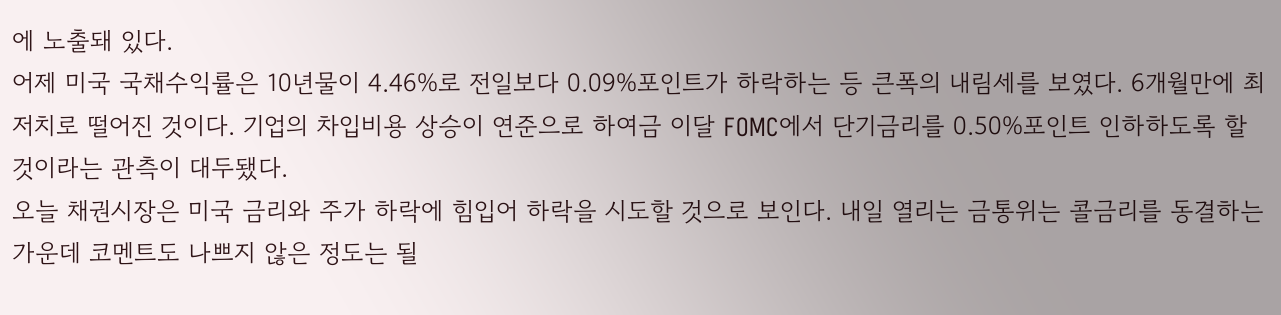에 노출돼 있다.
어제 미국 국채수익률은 10년물이 4.46%로 전일보다 0.09%포인트가 하락하는 등 큰폭의 내림세를 보였다. 6개월만에 최저치로 떨어진 것이다. 기업의 차입비용 상승이 연준으로 하여금 이달 FOMC에서 단기금리를 0.50%포인트 인하하도록 할 것이라는 관측이 대두됐다.
오늘 채권시장은 미국 금리와 주가 하락에 힘입어 하락을 시도할 것으로 보인다. 내일 열리는 금통위는 콜금리를 동결하는 가운데 코멘트도 나쁘지 않은 정도는 될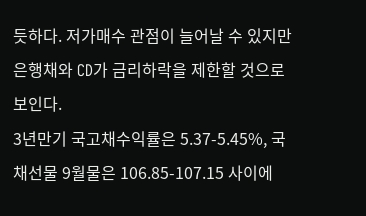듯하다. 저가매수 관점이 늘어날 수 있지만 은행채와 CD가 금리하락을 제한할 것으로 보인다.
3년만기 국고채수익률은 5.37-5.45%, 국채선물 9월물은 106.85-107.15 사이에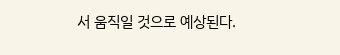서 움직일 것으로 예상된다.